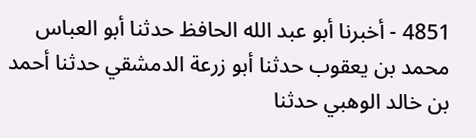4851 - أخبرنا أبو عبد الله الحافظ حدثنا أبو العباس محمد بن يعقوب حدثنا أبو زرعة الدمشقي حدثنا أحمد بن خالد الوهبي حدثنا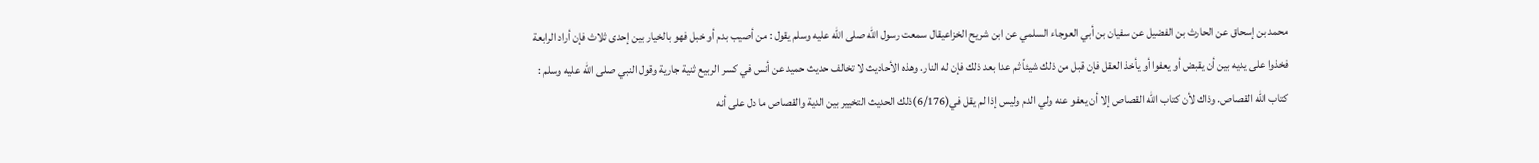محمد بن إسحاق عن الحارث بن الفضيل عن سفيان بن أبي العوجاء السلمي عن ابن شريح الخزاعيقال سمعت رسول الله صلى الله عليه وسلم يقول : من أصيب بدم أو خبل فهو بالخيار بين إحدى ثلاث فإن أراد الرابعة فخذوا على يديه بين أن يقبض أو يعفوا أو يأخذ العقل فإن قبل من ذلك شيئاً ثم عدا بعد ذلك فإن له النار. وهذه الأحاديث لا تخالف حديث حميد عن أنس في كسر الربيع ثنية جارية وقول النبي صلى الله عليه وسلم : كتاب الله القصاص. وذاك لأن كتاب الله القصاص إلا أن يعفو عنه ولي الدم وليس إذا لم يقل في(6/176)ذلك الحديث التخيير بين الدية والقصاص ما دل على أنه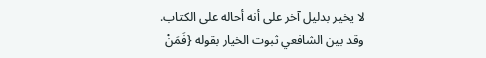لا يخير بدليل آخر على أنه أحاله على الكتاب. وقد بين الشافعي ثبوت الخيار بقوله {فَمَنْ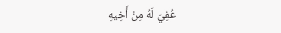عُفِيَ لَهُ مِنْ أَخِيهِ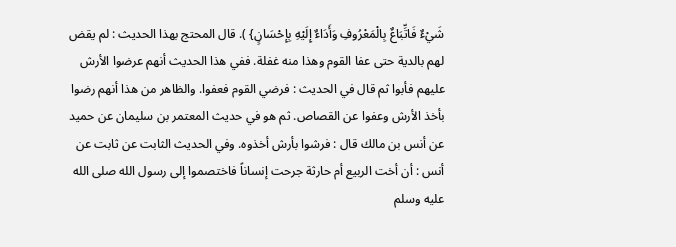شَيْءٌ فَاتِّبَاعٌ بِالْمَعْرُوفِ وَأَدَاءٌ إِلَيْهِ بِإِحْسَانٍ} ). قال المحتج بهذا الحديث : لم يقض لهم بالدية حتى عفا القوم وهذا منه غفلة. ففي هذا الحديث أنهم عرضوا الأرش عليهم فأبوا ثم قال في الحديث : فرضي القوم فعفوا. والظاهر من هذا أنهم رضوا بأخذ الأرش وعفوا عن القصاص. ثم هو في حديث المعتمر بن سليمان عن حميد عن أنس بن مالك قال : فرشوا بأرش أخذوه. وفي الحديث الثابت عن ثابت عن أنس : أن أخت الربيع أم حارثة جرحت إنساناً فاختصموا إلى رسول الله صلى الله عليه وسلم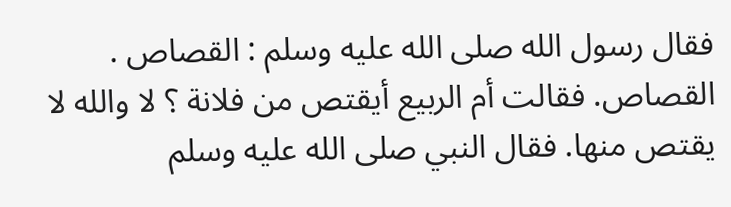فقال رسول الله صلى الله عليه وسلم : القصاص . القصاص. فقالت أم الربيع أيقتص من فلانة ؟ لا والله لا يقتص منها. فقال النبي صلى الله عليه وسلم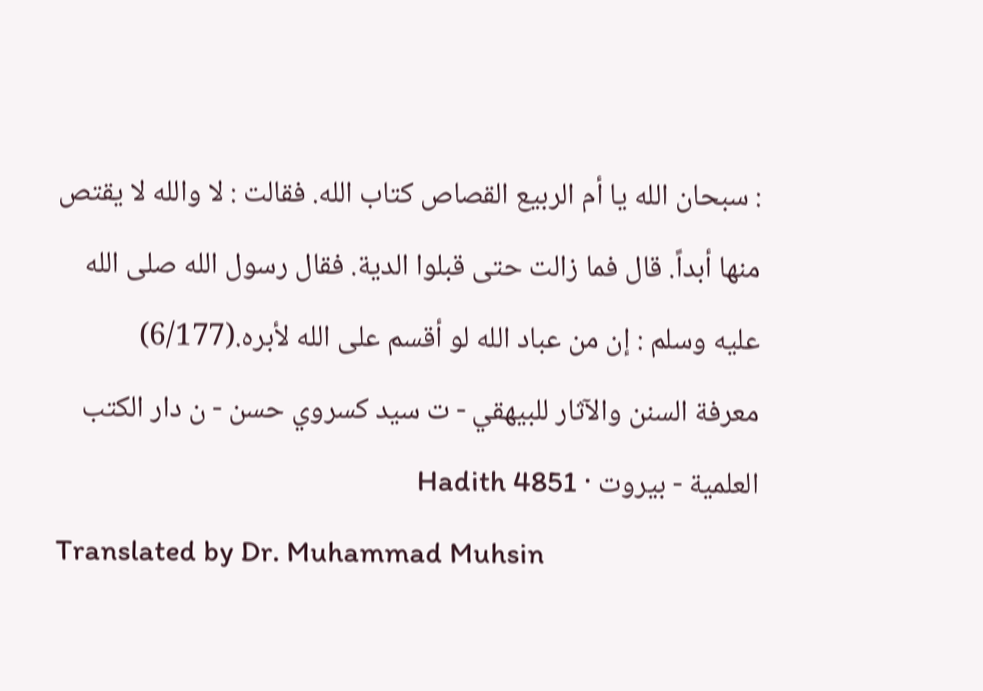: سبحان الله يا أم الربيع القصاص كتاب الله. فقالت : لا والله لا يقتص منها أبداً. قال فما زالت حتى قبلوا الدية. فقال رسول الله صلى الله عليه وسلم : إن من عباد الله لو أقسم على الله لأبره.(6/177)
معرفة السنن والآثار للبيهقي - ت سيد كسروي حسن - ن دار الكتب العلمية - بيروت · Hadith 4851
Translated by Dr. Muhammad Muhsin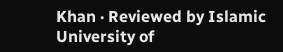Khan · Reviewed by Islamic University of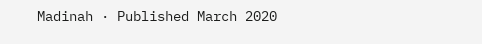Madinah · Published March 2020